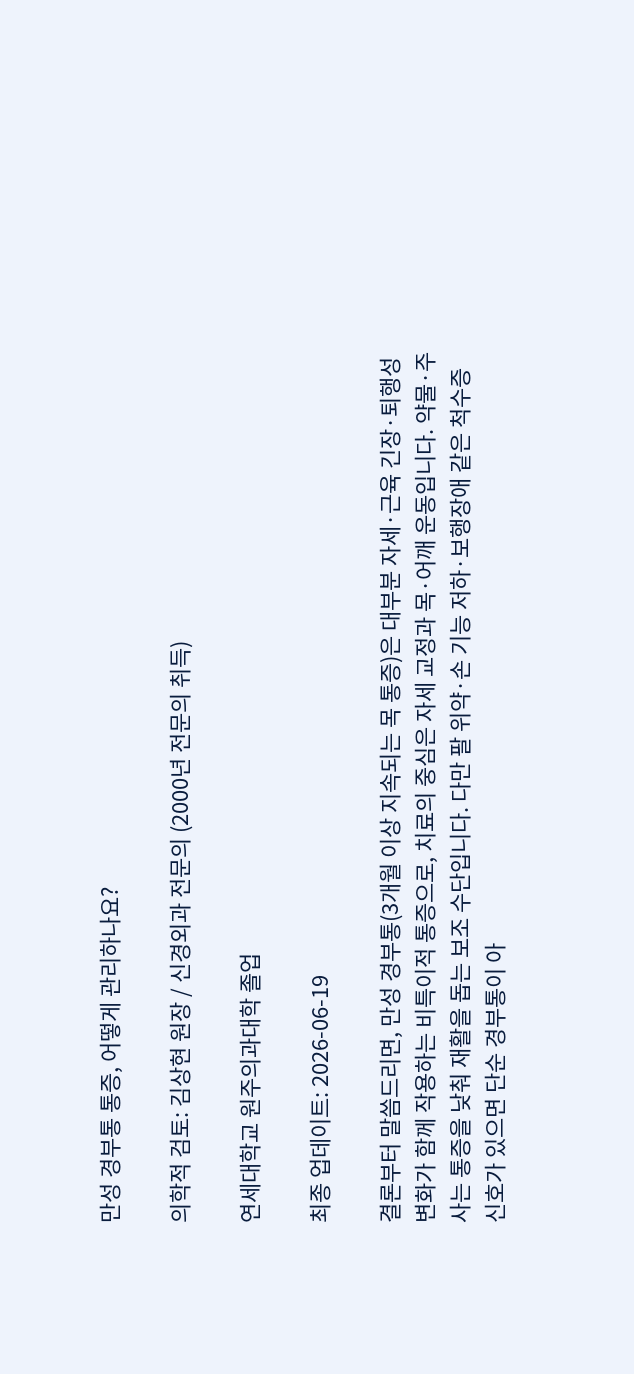만성 경부통 통증, 어떻게 관리하나요?

의학적 검토: 김상현 원장 / 신경외과 전문의 (2000년 전문의 취득)

연세대학교 원주의과대학 졸업

최종 업데이트: 2026-06-19

결론부터 말씀드리면, 만성 경부통(3개월 이상 지속되는 목 통증)은 대부분 자세·근육 긴장·퇴행성 변화가 함께 작용하는 비특이적 통증으로, 치료의 중심은 자세 교정과 목·어깨 운동입니다. 약물·주사는 통증을 낮춰 재활을 돕는 보조 수단입니다. 다만 팔 위약·손 기능 저하·보행장애 같은 척수증 신호가 있으면 단순 경부통이 아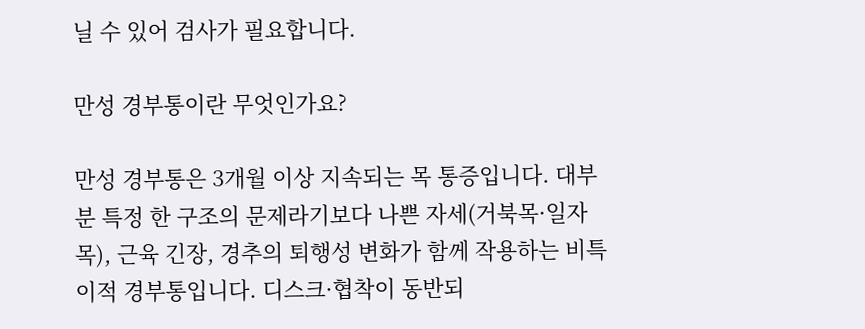닐 수 있어 검사가 필요합니다.

만성 경부통이란 무엇인가요?

만성 경부통은 3개월 이상 지속되는 목 통증입니다. 대부분 특정 한 구조의 문제라기보다 나쁜 자세(거북목·일자목), 근육 긴장, 경추의 퇴행성 변화가 함께 작용하는 비특이적 경부통입니다. 디스크·협착이 동반되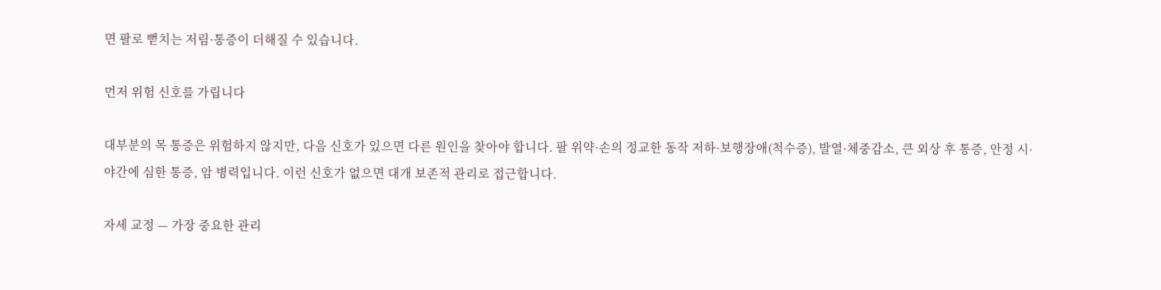면 팔로 뻗치는 저림·통증이 더해질 수 있습니다.

먼저 위험 신호를 가립니다

대부분의 목 통증은 위험하지 않지만, 다음 신호가 있으면 다른 원인을 찾아야 합니다. 팔 위약·손의 정교한 동작 저하·보행장애(척수증), 발열·체중감소, 큰 외상 후 통증, 안정 시·야간에 심한 통증, 암 병력입니다. 이런 신호가 없으면 대개 보존적 관리로 접근합니다.

자세 교정 — 가장 중요한 관리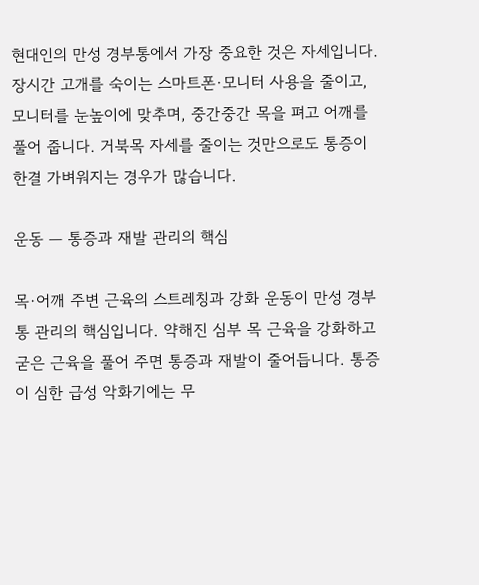현대인의 만성 경부통에서 가장 중요한 것은 자세입니다. 장시간 고개를 숙이는 스마트폰·모니터 사용을 줄이고, 모니터를 눈높이에 맞추며, 중간중간 목을 펴고 어깨를 풀어 줍니다. 거북목 자세를 줄이는 것만으로도 통증이 한결 가벼워지는 경우가 많습니다.

운동 — 통증과 재발 관리의 핵심

목·어깨 주변 근육의 스트레칭과 강화 운동이 만성 경부통 관리의 핵심입니다. 약해진 심부 목 근육을 강화하고 굳은 근육을 풀어 주면 통증과 재발이 줄어듭니다. 통증이 심한 급성 악화기에는 무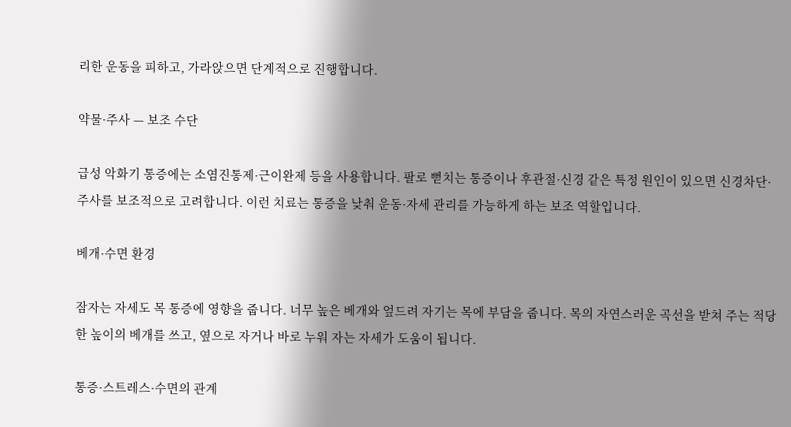리한 운동을 피하고, 가라앉으면 단계적으로 진행합니다.

약물·주사 — 보조 수단

급성 악화기 통증에는 소염진통제·근이완제 등을 사용합니다. 팔로 뻗치는 통증이나 후관절·신경 같은 특정 원인이 있으면 신경차단·주사를 보조적으로 고려합니다. 이런 치료는 통증을 낮춰 운동·자세 관리를 가능하게 하는 보조 역할입니다.

베개·수면 환경

잠자는 자세도 목 통증에 영향을 줍니다. 너무 높은 베개와 엎드려 자기는 목에 부담을 줍니다. 목의 자연스러운 곡선을 받쳐 주는 적당한 높이의 베개를 쓰고, 옆으로 자거나 바로 누워 자는 자세가 도움이 됩니다.

통증·스트레스·수면의 관계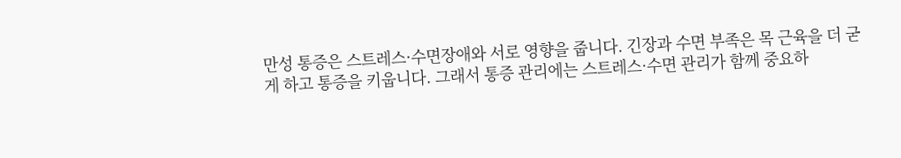만성 통증은 스트레스·수면장애와 서로 영향을 줍니다. 긴장과 수면 부족은 목 근육을 더 굳게 하고 통증을 키웁니다. 그래서 통증 관리에는 스트레스·수면 관리가 함께 중요하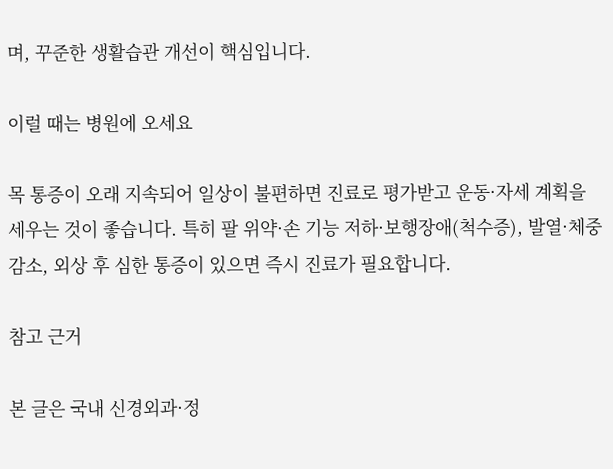며, 꾸준한 생활습관 개선이 핵심입니다.

이럴 때는 병원에 오세요

목 통증이 오래 지속되어 일상이 불편하면 진료로 평가받고 운동·자세 계획을 세우는 것이 좋습니다. 특히 팔 위약·손 기능 저하·보행장애(척수증), 발열·체중감소, 외상 후 심한 통증이 있으면 즉시 진료가 필요합니다.

참고 근거

본 글은 국내 신경외과·정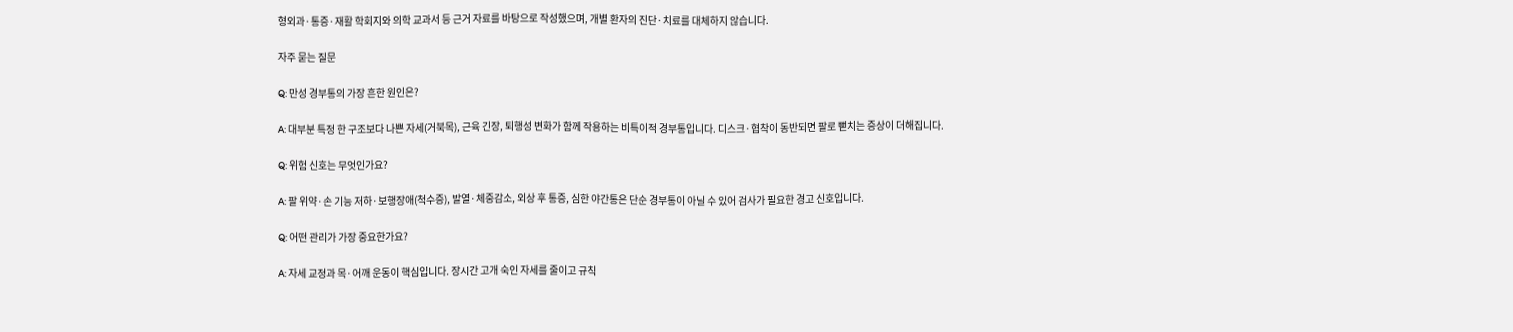형외과·통증·재활 학회지와 의학 교과서 등 근거 자료를 바탕으로 작성했으며, 개별 환자의 진단·치료를 대체하지 않습니다.

자주 묻는 질문

Q: 만성 경부통의 가장 흔한 원인은?

A: 대부분 특정 한 구조보다 나쁜 자세(거북목), 근육 긴장, 퇴행성 변화가 함께 작용하는 비특이적 경부통입니다. 디스크·협착이 동반되면 팔로 뻗치는 증상이 더해집니다.

Q: 위험 신호는 무엇인가요?

A: 팔 위약·손 기능 저하·보행장애(척수증), 발열·체중감소, 외상 후 통증, 심한 야간통은 단순 경부통이 아닐 수 있어 검사가 필요한 경고 신호입니다.

Q: 어떤 관리가 가장 중요한가요?

A: 자세 교정과 목·어깨 운동이 핵심입니다. 장시간 고개 숙인 자세를 줄이고 규칙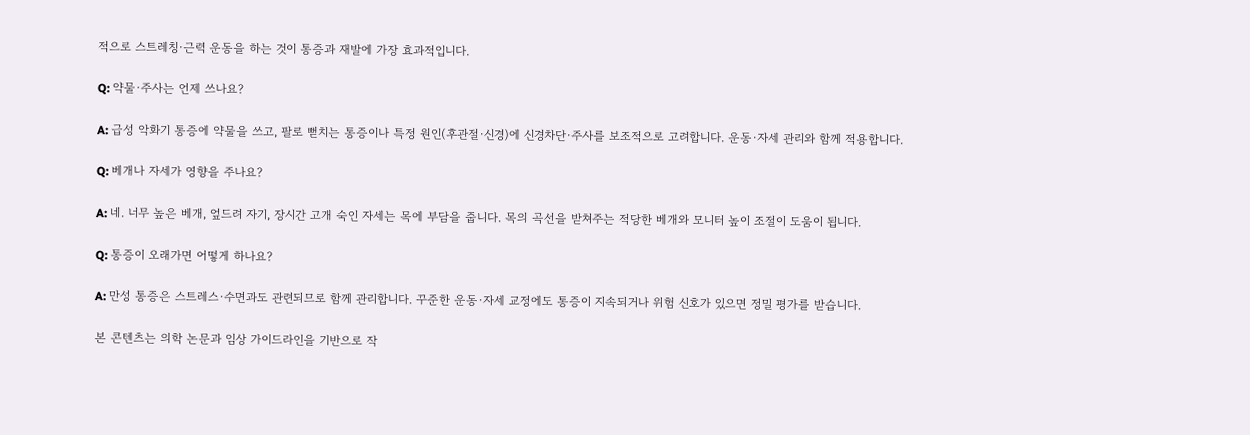적으로 스트레칭·근력 운동을 하는 것이 통증과 재발에 가장 효과적입니다.

Q: 약물·주사는 언제 쓰나요?

A: 급성 악화기 통증에 약물을 쓰고, 팔로 뻗치는 통증이나 특정 원인(후관절·신경)에 신경차단·주사를 보조적으로 고려합니다. 운동·자세 관리와 함께 적용합니다.

Q: 베개나 자세가 영향을 주나요?

A: 네. 너무 높은 베개, 엎드려 자기, 장시간 고개 숙인 자세는 목에 부담을 줍니다. 목의 곡선을 받쳐주는 적당한 베개와 모니터 높이 조절이 도움이 됩니다.

Q: 통증이 오래가면 어떻게 하나요?

A: 만성 통증은 스트레스·수면과도 관련되므로 함께 관리합니다. 꾸준한 운동·자세 교정에도 통증이 지속되거나 위험 신호가 있으면 정밀 평가를 받습니다.

본 콘텐츠는 의학 논문과 임상 가이드라인을 기반으로 작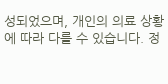성되었으며, 개인의 의료 상황에 따라 다를 수 있습니다. 정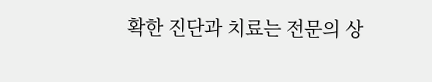확한 진단과 치료는 전문의 상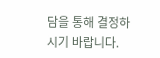담을 통해 결정하시기 바랍니다.